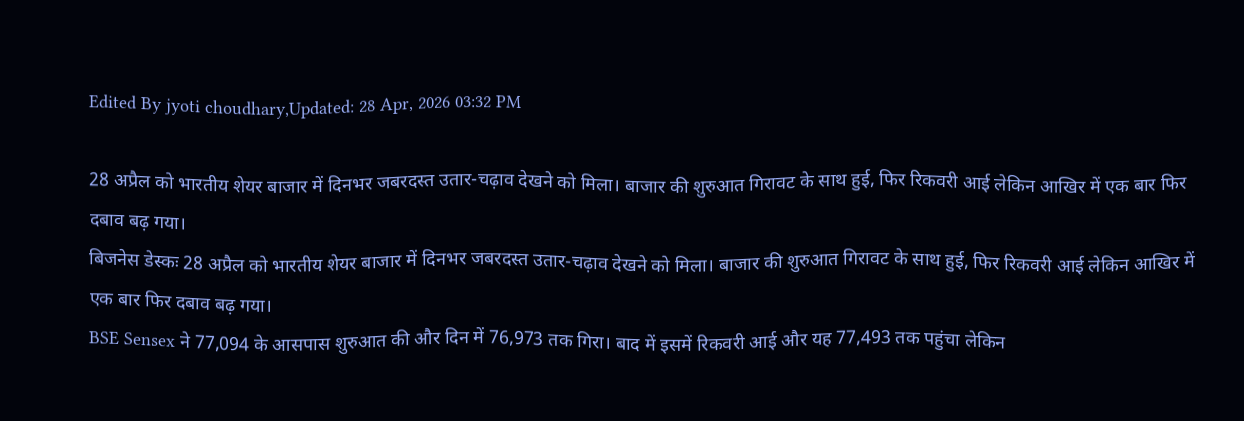Edited By jyoti choudhary,Updated: 28 Apr, 2026 03:32 PM

28 अप्रैल को भारतीय शेयर बाजार में दिनभर जबरदस्त उतार-चढ़ाव देखने को मिला। बाजार की शुरुआत गिरावट के साथ हुई, फिर रिकवरी आई लेकिन आखिर में एक बार फिर दबाव बढ़ गया।
बिजनेस डेस्कः 28 अप्रैल को भारतीय शेयर बाजार में दिनभर जबरदस्त उतार-चढ़ाव देखने को मिला। बाजार की शुरुआत गिरावट के साथ हुई, फिर रिकवरी आई लेकिन आखिर में एक बार फिर दबाव बढ़ गया।
BSE Sensex ने 77,094 के आसपास शुरुआत की और दिन में 76,973 तक गिरा। बाद में इसमें रिकवरी आई और यह 77,493 तक पहुंचा लेकिन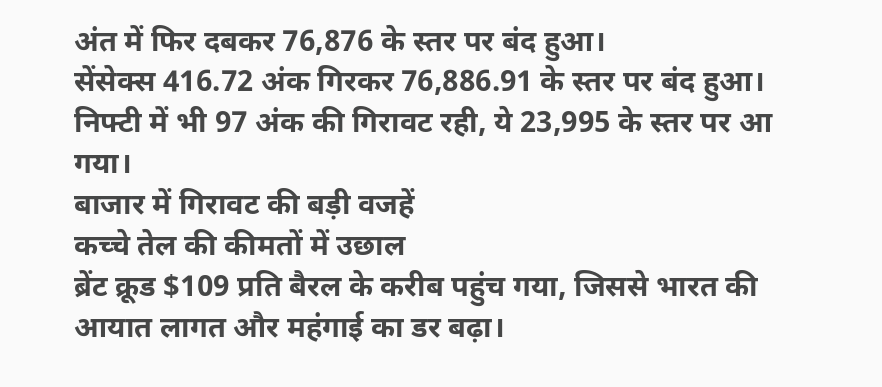अंत में फिर दबकर 76,876 के स्तर पर बंद हुआ।
सेंसेक्स 416.72 अंक गिरकर 76,886.91 के स्तर पर बंद हुआ। निफ्टी में भी 97 अंक की गिरावट रही, ये 23,995 के स्तर पर आ गया।
बाजार में गिरावट की बड़ी वजहें
कच्चे तेल की कीमतों में उछाल
ब्रेंट क्रूड $109 प्रति बैरल के करीब पहुंच गया, जिससे भारत की आयात लागत और महंगाई का डर बढ़ा।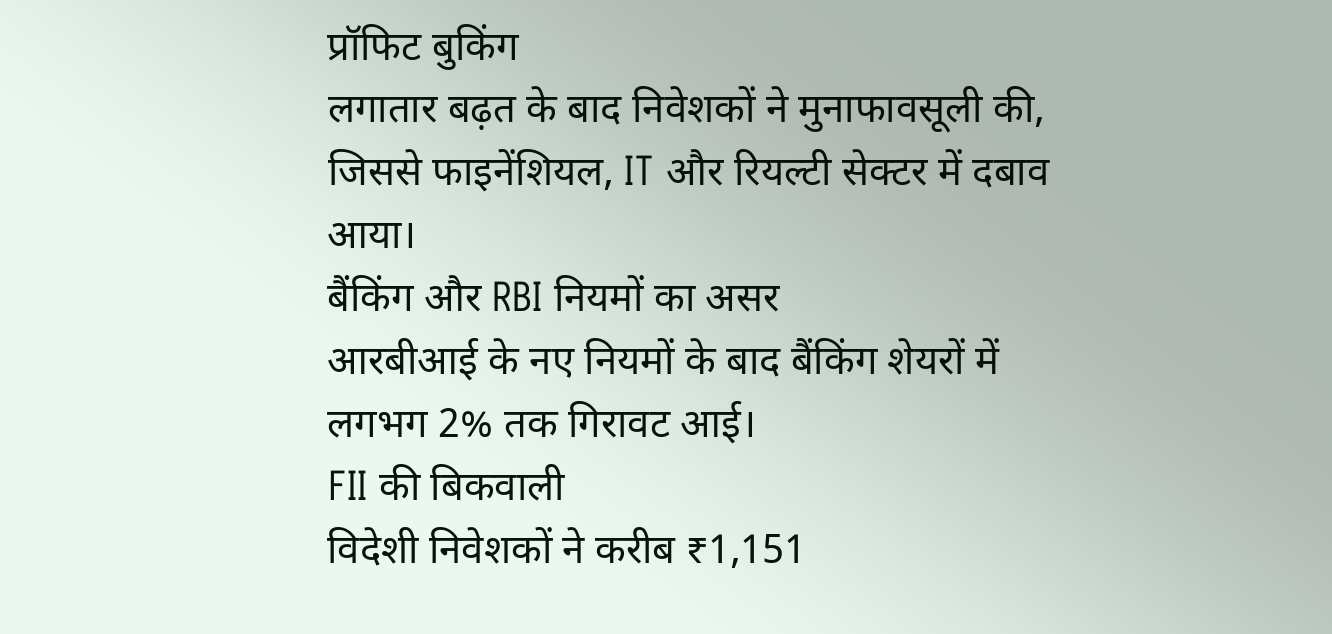प्रॉफिट बुकिंग
लगातार बढ़त के बाद निवेशकों ने मुनाफावसूली की, जिससे फाइनेंशियल, IT और रियल्टी सेक्टर में दबाव आया।
बैंकिंग और RBI नियमों का असर
आरबीआई के नए नियमों के बाद बैंकिंग शेयरों में लगभग 2% तक गिरावट आई।
FII की बिकवाली
विदेशी निवेशकों ने करीब ₹1,151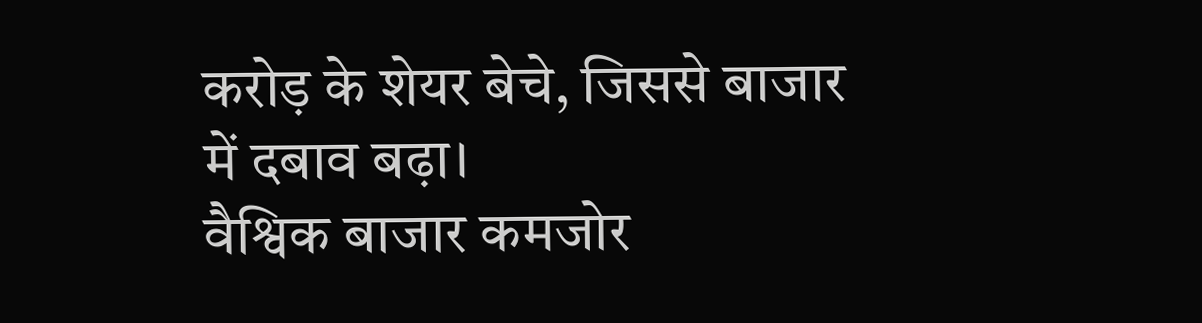करोड़ के शेयर बेचे, जिससे बाजार में दबाव बढ़ा।
वैश्विक बाजार कमजोर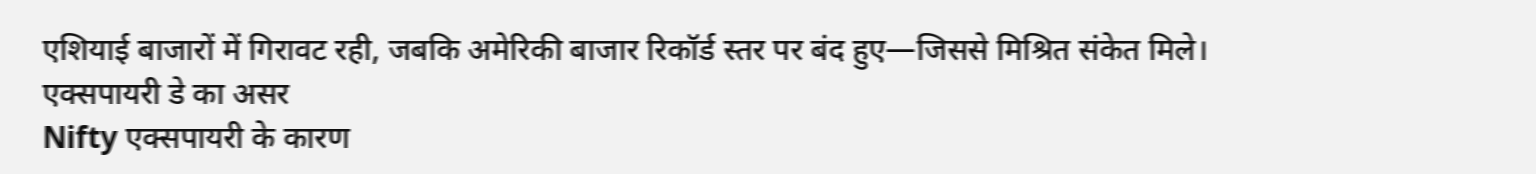एशियाई बाजारों में गिरावट रही, जबकि अमेरिकी बाजार रिकॉर्ड स्तर पर बंद हुए—जिससे मिश्रित संकेत मिले।
एक्सपायरी डे का असर
Nifty एक्सपायरी के कारण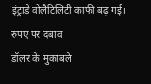इंट्राडे वोलैटिलिटी काफी बढ़ गई।
रुपए पर दबाव
डॉलर के मुकाबले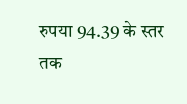रुपया 94.39 के स्तर तक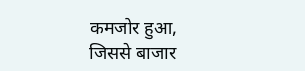कमजोर हुआ, जिससे बाजार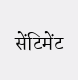सेंटिमेंट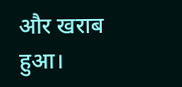और खराब हुआ।